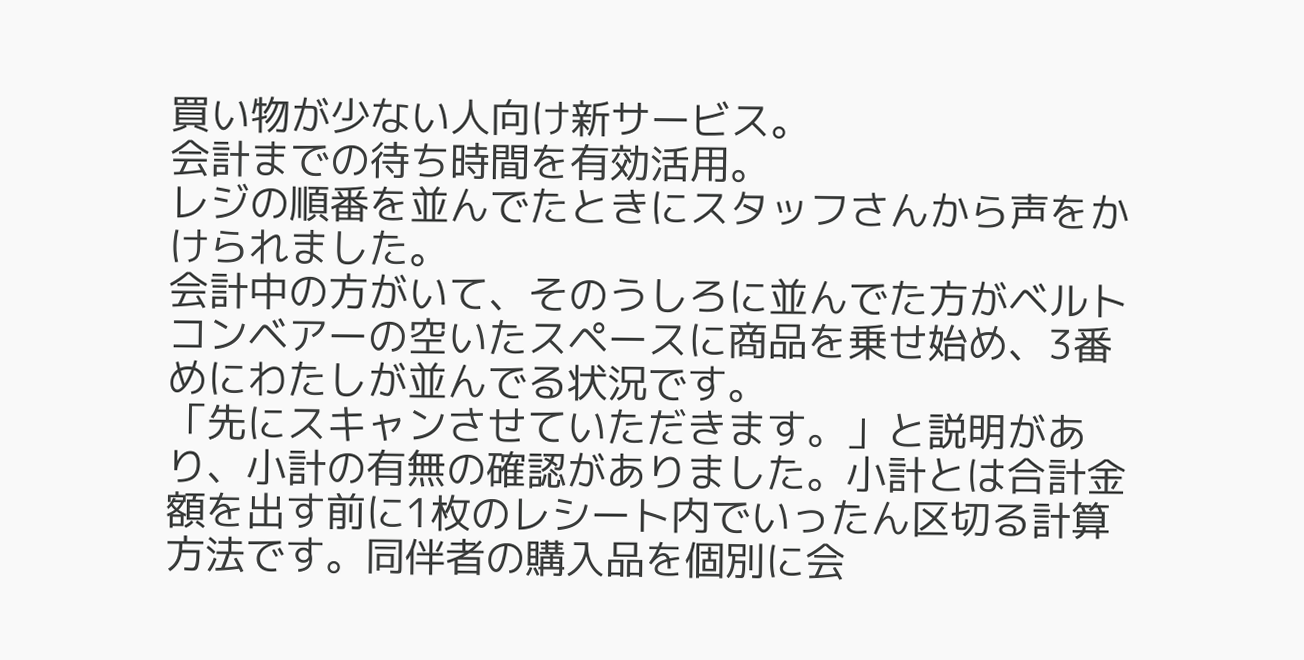買い物が少ない人向け新サービス。
会計までの待ち時間を有効活用。
レジの順番を並んでたときにスタッフさんから声をかけられました。
会計中の方がいて、そのうしろに並んでた方がベルトコンベアーの空いたスペースに商品を乗せ始め、3番めにわたしが並んでる状況です。
「先にスキャンさせていただきます。」と説明があり、小計の有無の確認がありました。小計とは合計金額を出す前に1枚のレシート内でいったん区切る計算方法です。同伴者の購入品を個別に会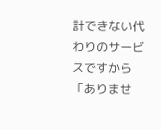計できない代わりのサービスですから「ありませ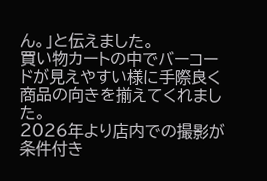ん。」と伝えました。
買い物カートの中でバーコードが見えやすい様に手際良く商品の向きを揃えてくれました。
2026年より店内での撮影が条件付き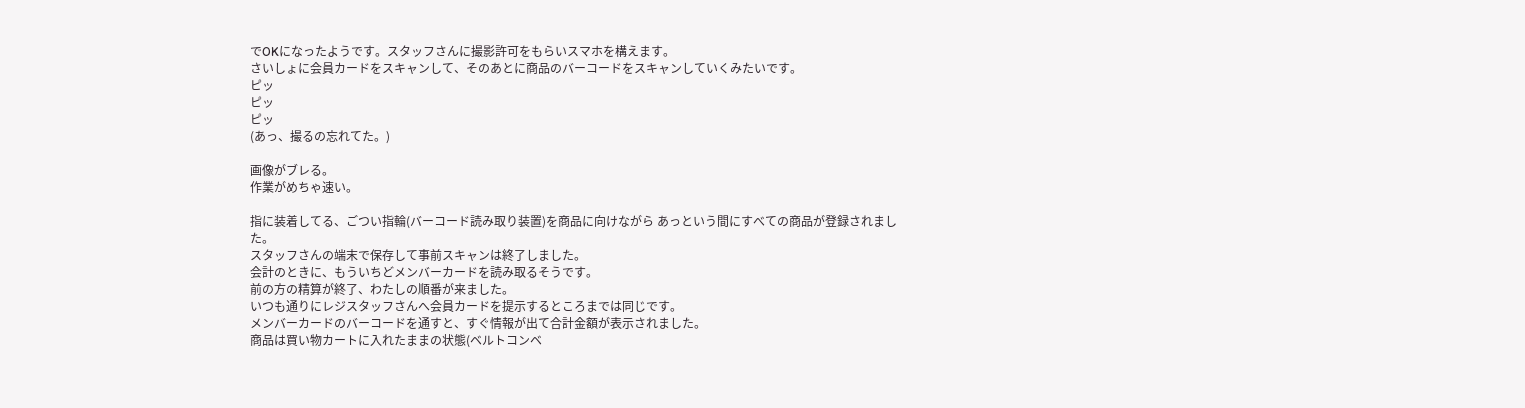でOKになったようです。スタッフさんに撮影許可をもらいスマホを構えます。
さいしょに会員カードをスキャンして、そのあとに商品のバーコードをスキャンしていくみたいです。
ピッ
ピッ
ピッ
(あっ、撮るの忘れてた。)

画像がブレる。
作業がめちゃ速い。

指に装着してる、ごつい指輪(バーコード読み取り装置)を商品に向けながら あっという間にすべての商品が登録されました。
スタッフさんの端末で保存して事前スキャンは終了しました。
会計のときに、もういちどメンバーカードを読み取るそうです。
前の方の精算が終了、わたしの順番が来ました。
いつも通りにレジスタッフさんへ会員カードを提示するところまでは同じです。
メンバーカードのバーコードを通すと、すぐ情報が出て合計金額が表示されました。
商品は買い物カートに入れたままの状態(ベルトコンベ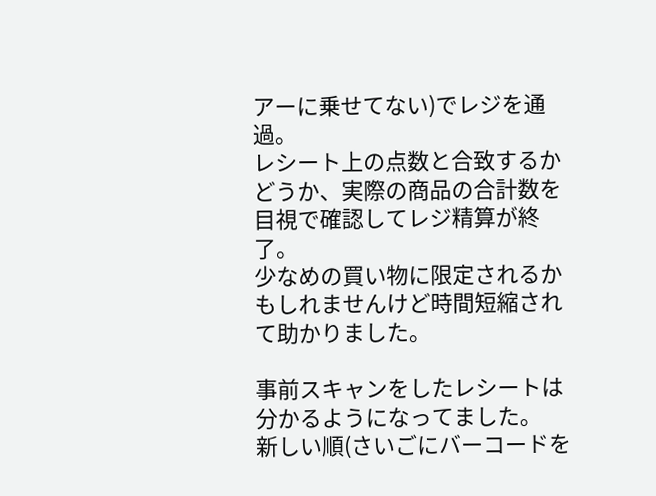アーに乗せてない)でレジを通過。
レシート上の点数と合致するかどうか、実際の商品の合計数を目視で確認してレジ精算が終了。
少なめの買い物に限定されるかもしれませんけど時間短縮されて助かりました。

事前スキャンをしたレシートは分かるようになってました。
新しい順(さいごにバーコードを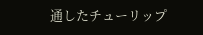通したチューリップ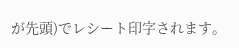が先頭)でレシート印字されます。